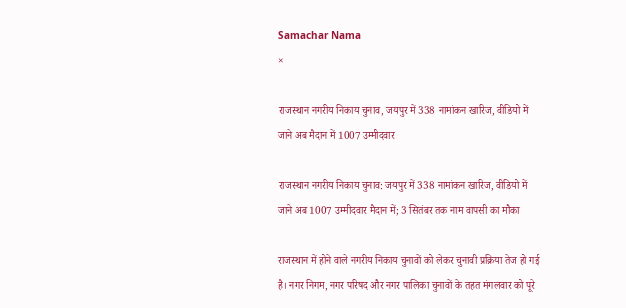Samachar Nama
×

राजस्थान नगरीय निकाय चुनाव, जयपुर में 338 नामांकन खारिज, वीडियो में जाने अब मैदान में 1007 उम्मीदवार

राजस्थान नगरीय निकाय चुनाव: जयपुर में 338 नामांकन खारिज, वीडियो में जाने अब 1007 उम्मीदवार मैदान में; 3 सितंबर तक नाम वापसी का मौका

राजस्थान में होने वाले नगरीय निकाय चुनावों को लेकर चुनावी प्रक्रिया तेज हो गई है। नगर निगम, नगर परिषद और नगर पालिका चुनावों के तहत मंगलवार को पूरे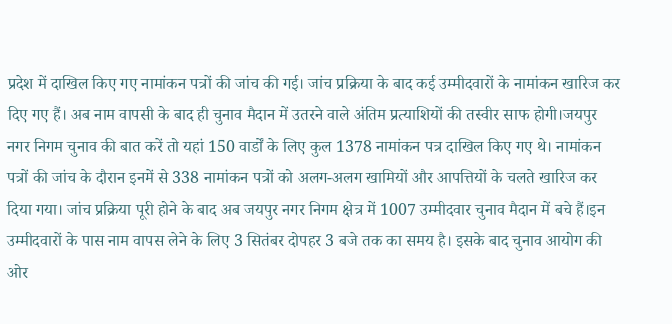प्रदेश में दाखिल किए गए नामांकन पत्रों की जांच की गई। जांच प्रक्रिया के बाद कई उम्मीदवारों के नामांकन खारिज कर दिए गए हैं। अब नाम वापसी के बाद ही चुनाव मैदान में उतरने वाले अंतिम प्रत्याशियों की तस्वीर साफ होगी।जयपुर नगर निगम चुनाव की बात करें तो यहां 150 वार्डों के लिए कुल 1378 नामांकन पत्र दाखिल किए गए थे। नामांकन पत्रों की जांच के दौरान इनमें से 338 नामांकन पत्रों को अलग-अलग खामियों और आपत्तियों के चलते खारिज कर दिया गया। जांच प्रक्रिया पूरी होने के बाद अब जयपुर नगर निगम क्षेत्र में 1007 उम्मीदवार चुनाव मैदान में बचे हैं।इन उम्मीदवारों के पास नाम वापस लेने के लिए 3 सितंबर दोपहर 3 बजे तक का समय है। इसके बाद चुनाव आयोग की ओर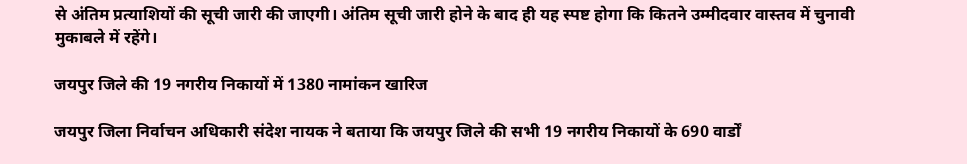से अंतिम प्रत्याशियों की सूची जारी की जाएगी। अंतिम सूची जारी होने के बाद ही यह स्पष्ट होगा कि कितने उम्मीदवार वास्तव में चुनावी मुकाबले में रहेंगे।

जयपुर जिले की 19 नगरीय निकायों में 1380 नामांकन खारिज

जयपुर जिला निर्वाचन अधिकारी संदेश नायक ने बताया कि जयपुर जिले की सभी 19 नगरीय निकायों के 690 वार्डों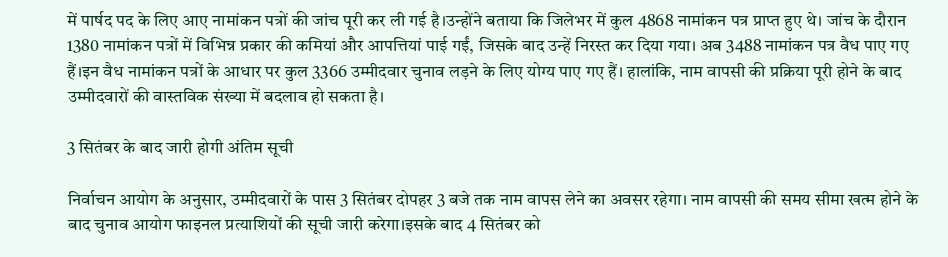में पार्षद पद के लिए आए नामांकन पत्रों की जांच पूरी कर ली गई है।उन्होंने बताया कि जिलेभर में कुल 4868 नामांकन पत्र प्राप्त हुए थे। जांच के दौरान 1380 नामांकन पत्रों में विभिन्न प्रकार की कमियां और आपत्तियां पाई गईं, जिसके बाद उन्हें निरस्त कर दिया गया। अब 3488 नामांकन पत्र वैध पाए गए हैं।इन वैध नामांकन पत्रों के आधार पर कुल 3366 उम्मीदवार चुनाव लड़ने के लिए योग्य पाए गए हैं। हालांकि, नाम वापसी की प्रक्रिया पूरी होने के बाद उम्मीदवारों की वास्तविक संख्या में बदलाव हो सकता है।

3 सितंबर के बाद जारी होगी अंतिम सूची

निर्वाचन आयोग के अनुसार, उम्मीदवारों के पास 3 सितंबर दोपहर 3 बजे तक नाम वापस लेने का अवसर रहेगा। नाम वापसी की समय सीमा खत्म होने के बाद चुनाव आयोग फाइनल प्रत्याशियों की सूची जारी करेगा।इसके बाद 4 सितंबर को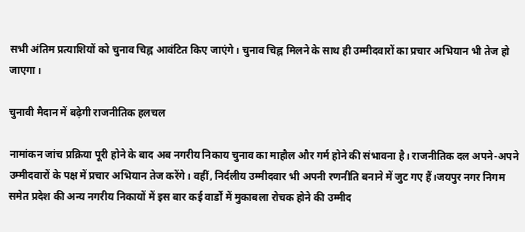सभी अंतिम प्रत्याशियों को चुनाव चिह्न आवंटित किए जाएंगे। चुनाव चिह्न मिलने के साथ ही उम्मीदवारों का प्रचार अभियान भी तेज हो जाएगा।

चुनावी मैदान में बढ़ेगी राजनीतिक हलचल

नामांकन जांच प्रक्रिया पूरी होने के बाद अब नगरीय निकाय चुनाव का माहौल और गर्म होने की संभावना है। राजनीतिक दल अपने-अपने उम्मीदवारों के पक्ष में प्रचार अभियान तेज करेंगे। वहीं, निर्दलीय उम्मीदवार भी अपनी रणनीति बनाने में जुट गए हैं।जयपुर नगर निगम समेत प्रदेश की अन्य नगरीय निकायों में इस बार कई वार्डों में मुकाबला रोचक होने की उम्मीद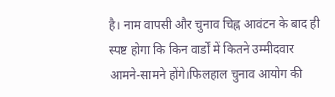है। नाम वापसी और चुनाव चिह्न आवंटन के बाद ही स्पष्ट होगा कि किन वार्डों में कितने उम्मीदवार आमने-सामने होंगे।फिलहाल चुनाव आयोग की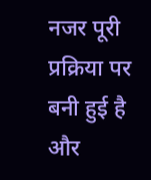नजर पूरी प्रक्रिया पर बनी हुई है और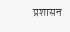प्रशासन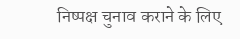निष्पक्ष चुनाव कराने के लिए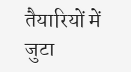तैयारियों में जुटा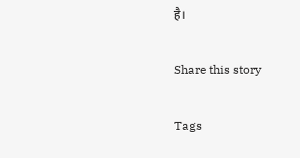है।

Share this story

Tags